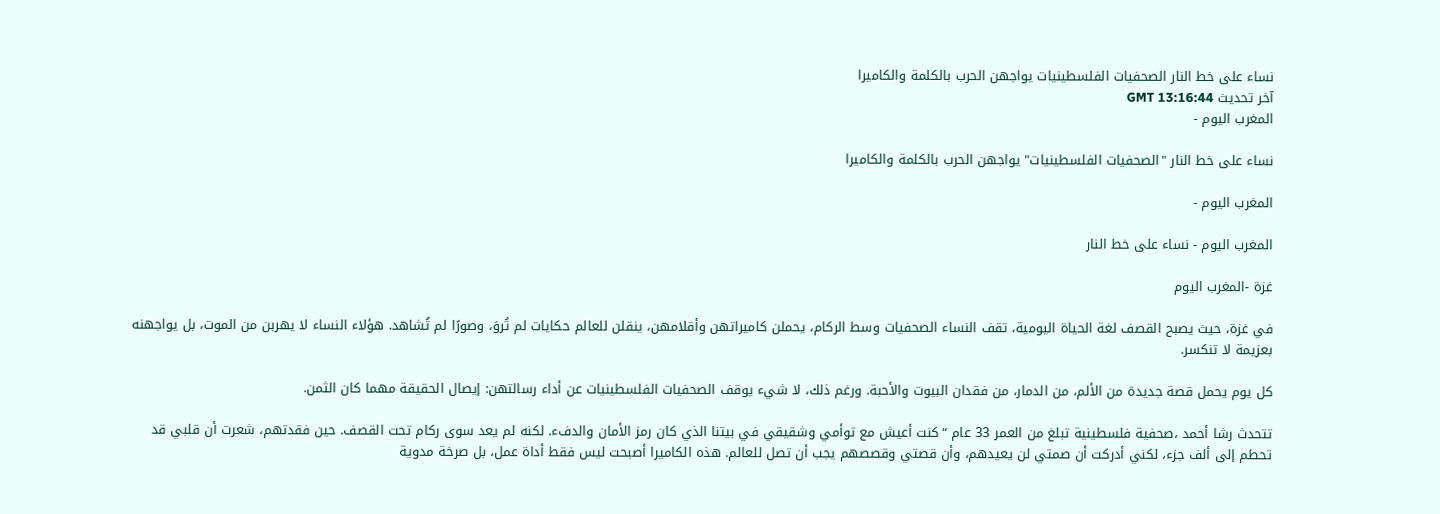نساء على خط النار الصحفيات الفلسطينيات يواجهن الحرب بالكلمة والكاميرا
آخر تحديث GMT 13:16:44
المغرب اليوم -

نساء على خط النار "الصحفيات الفلسطينيات" يواجهن الحرب بالكلمة والكاميرا

المغرب اليوم -

المغرب اليوم - نساء على خط النار

غزة -المغرب اليوم

في غزة، حيث يصبح القصف لغة الحياة اليومية، تقف النساء الصحفيات وسط الركام، يحملن كاميراتهن وأقلامهن، ينقلن للعالم حكايات لم تُروَ، وصورًا لم تُشاهد. هؤلاء النساء لا يهربن من الموت، بل يواجهنه بعزيمة لا تنكسر.

كل يوم يحمل قصة جديدة من الألم، من الدمار، من فقدان البيوت والأحبة. ورغم ذلك، لا شيء يوقف الصحفيات الفلسطينيات عن أداء رسالتهن: إيصال الحقيقة مهما كان الثمن.

تتحدث رشا أحمد ،صحفية فلسطينية تبلغ من العمر 33 عام “كنت أعيش مع توأمي وشقيقي في بيتنا الذي كان رمز الأمان والدفء. لكنه لم يعد سوى ركام تحت القصف. حين فقدتهم، شعرت أن قلبي قد تحطم إلى ألف جزء، لكني أدركت أن صمتي لن يعيدهم، وأن قصتي وقصصهم يجب أن تصل للعالم. هذه الكاميرا أصبحت ليس فقط أداة عمل، بل صرخة مدوية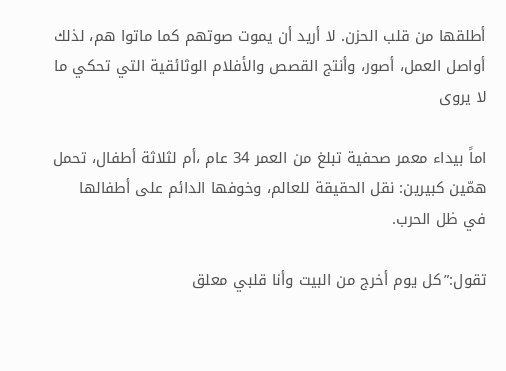أطلقها من قلب الحزن. لا أريد أن يموت صوتهم كما ماتوا هم، لذلك أواصل العمل، أصور، وأنتج القصص والأفلام الوثائقية التي تحكي ما لا يروى

اماً بيداء معمر صحفية تبلغ من العمر 34 عام ،أم لثلاثة أطفال، تحمل همّين كبيرين: نقل الحقيقة للعالم، وخوفها الدائم على أطفالها في ظل الحرب.

تقول:”كل يوم أخرج من البيت وأنا قلبي معلق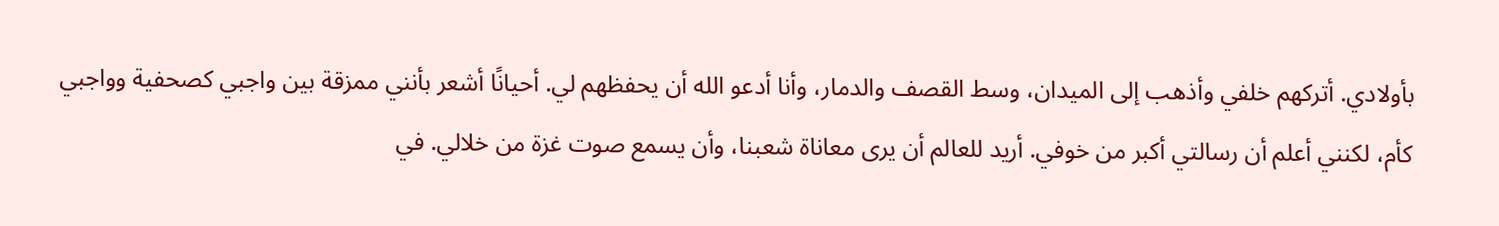بأولادي. أتركهم خلفي وأذهب إلى الميدان، وسط القصف والدمار، وأنا أدعو الله أن يحفظهم لي. أحيانًا أشعر بأنني ممزقة بين واجبي كصحفية وواجبي كأم، لكنني أعلم أن رسالتي أكبر من خوفي. أريد للعالم أن يرى معاناة شعبنا، وأن يسمع صوت غزة من خلالي. في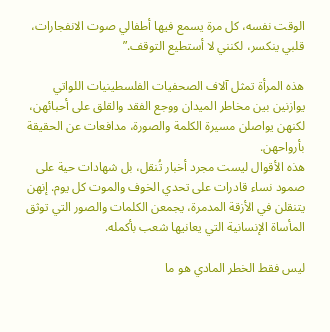الوقت نفسه، كل مرة يسمع فيها أطفالي صوت الانفجارات، قلبي ينكسر، لكنني لا أستطيع التوقف.”

هذه المرأة تمثل آلاف الصحفيات الفلسطينيات اللواتي يوازنين بين مخاطر الميدان ووجع الفقد والقلق على أحبائهن، لكنهن يواصلن مسيرة الكلمة والصورة، مدافعات عن الحقيقة بأرواحهن.
هذه الأقوال ليست مجرد أخبار تُنقل، بل شهادات حية على صمود نساء قادرات على تحدي الخوف والموت كل يوم. إنهن يتنقلن في الأزقة المدمرة، يجمعن الكلمات والصور التي توثق المأساة الإنسانية التي يعانيها شعب بأكمله.

ليس فقط الخطر المادي هو ما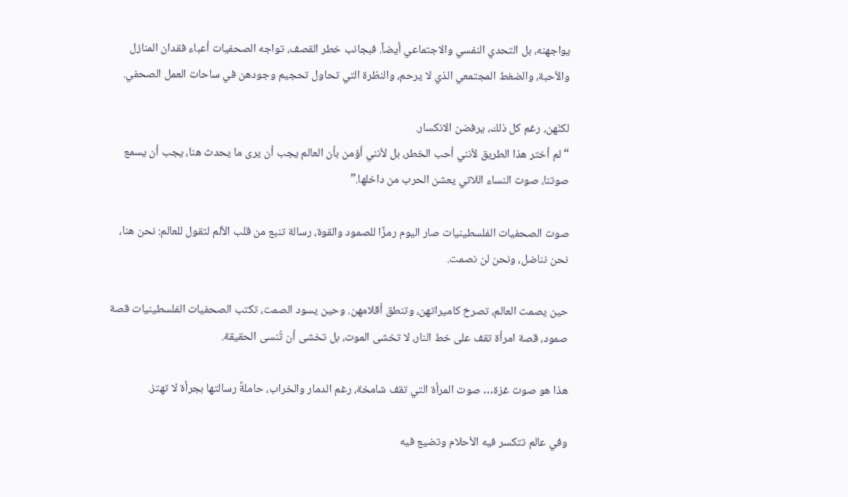يواجهنه، بل التحدي النفسي والاجتماعي أيضاً. فبجانب خطر القصف، تواجه الصحفيات أعباء فقدان المنازل والأحبة، والضغط المجتمعي الذي لا يرحم، والنظرة التي تحاول تحجيم وجودهن في ساحات العمل الصحفي.

لكنّهن، رغم كل ذلك، يرفضن الانكسار.
“لم أختر هذا الطريق لأنني أحب الخطر، بل لأنني أؤمن بأن العالم يجب أن يرى ما يحدث هنا، يجب أن يسمع صوتنا، صوت النساء اللاتي يعشن الحرب من داخلها.”

صوت الصحفيات الفلسطينيات صار اليوم رمزًا للصمود والقوة، رسالة تنبع من قلب الألم لتقول للعالم: نحن هنا، نحن نناضل، ونحن لن نصمت.

حين يصمت العالم، تصرخ كاميراتهن، وتنطق أقلامهن. وحين يسود الصمت، تكتب الصحفيات الفلسطينيات قصة صمود، قصة امرأة تقف على خط النار، لا تخشى الموت، بل تخشى أن تُنسى الحقيقة.

هذا هو صوت غزة… صوت المرأة التي تقف شامخة، رغم الدمار والخراب، حاملةً رسالتها بجرأة لا تهتز.

وفي عالم تتكسر فيه الأحلام وتضيع فيه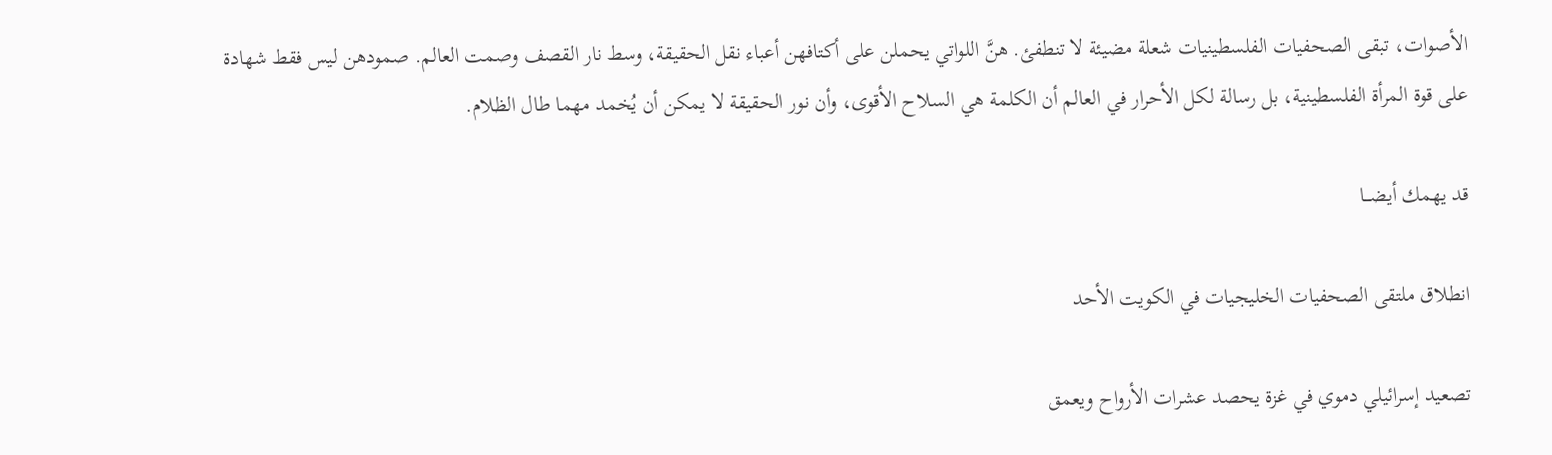الأصوات، تبقى الصحفيات الفلسطينيات شعلة مضيئة لا تنطفئ. هنَّ اللواتي يحملن على أكتافهن أعباء نقل الحقيقة، وسط نار القصف وصمت العالم. صمودهن ليس فقط شهادة على قوة المرأة الفلسطينية، بل رسالة لكل الأحرار في العالم أن الكلمة هي السلاح الأقوى، وأن نور الحقيقة لا يمكن أن يُخمد مهما طال الظلام.

قد يهمك أيضـــا

انطلاق ملتقى الصحفيات الخليجيات في الكويت الأحد

تصعيد إسرائيلي دموي في غزة يحصد عشرات الأرواح ويعمق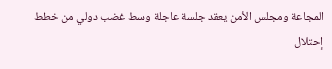المجاعة ومجلس الأمن يعقد جلسة عاجلة وسط غضب دولي من خطط إحتلال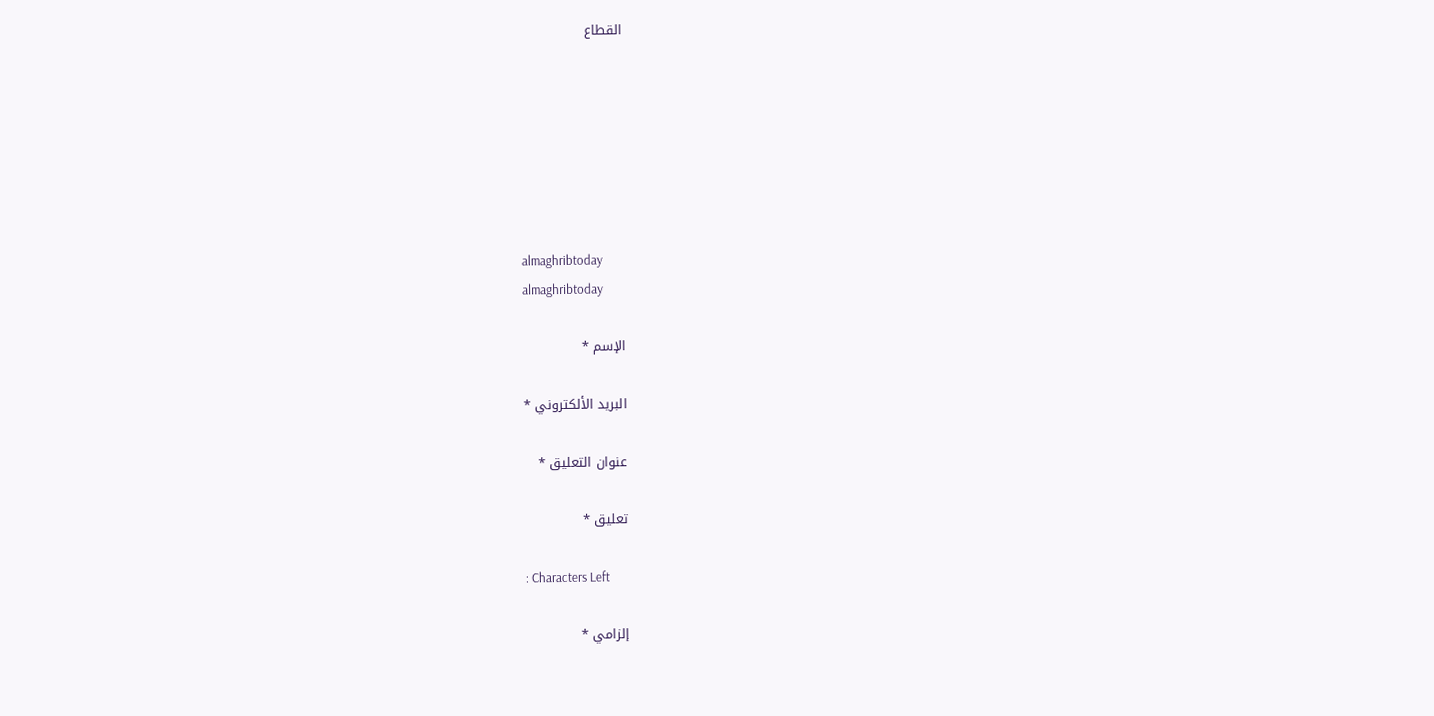القطاع







almaghribtoday
almaghribtoday

الإسم *

البريد الألكتروني *

عنوان التعليق *

تعليق *

: Characters Left

إلزامي *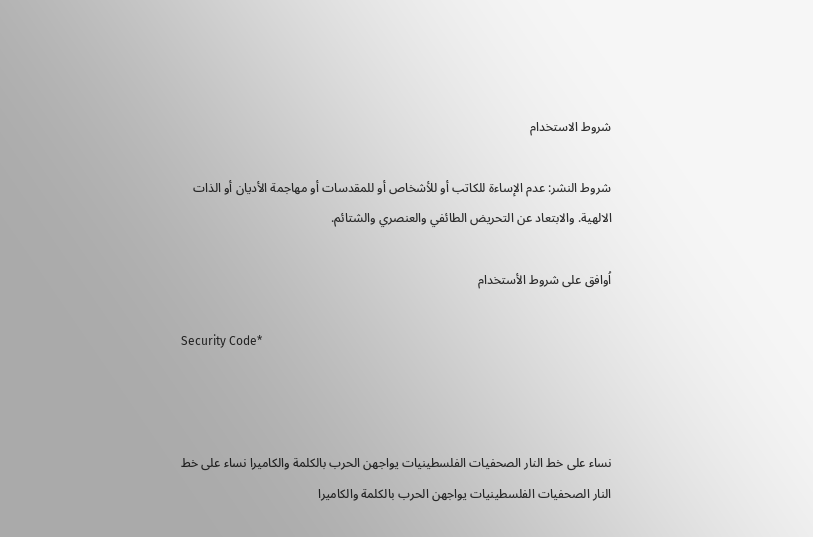شروط الاستخدام

شروط النشر: عدم الإساءة للكاتب أو للأشخاص أو للمقدسات أو مهاجمة الأديان أو الذات الالهية. والابتعاد عن التحريض الطائفي والعنصري والشتائم.

اُوافق على شروط الأستخدام

Security Code*



نساء على خط النار الصحفيات الفلسطينيات يواجهن الحرب بالكلمة والكاميرا نساء على خط النار الصحفيات الفلسطينيات يواجهن الحرب بالكلمة والكاميرا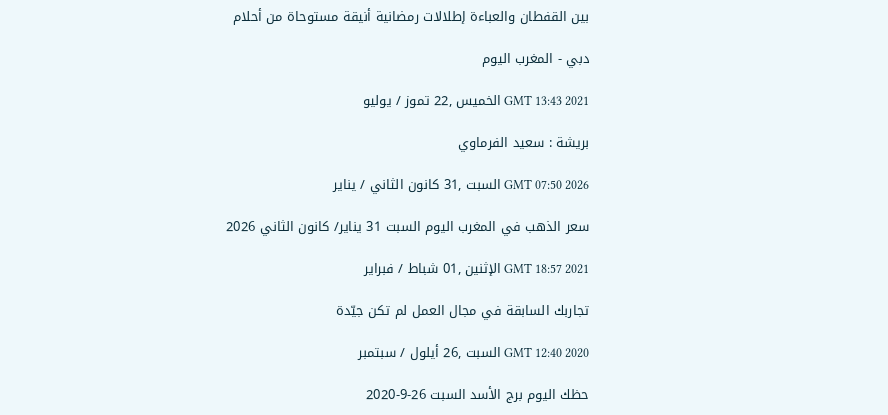بين القفطان والعباءة إطلالات رمضانية أنيقة مستوحاة من أحلام

دبي - المغرب اليوم

GMT 13:43 2021 الخميس ,22 تموز / يوليو

بريشة : سعيد الفرماوي

GMT 07:50 2026 السبت ,31 كانون الثاني / يناير

سعر الذهب في المغرب اليوم السبت 31 يناير/ كانون الثاني 2026

GMT 18:57 2021 الإثنين ,01 شباط / فبراير

تجاربك السابقة في مجال العمل لم تكن جيّدة

GMT 12:40 2020 السبت ,26 أيلول / سبتمبر

حظك اليوم برج الأسد السبت 26-9-2020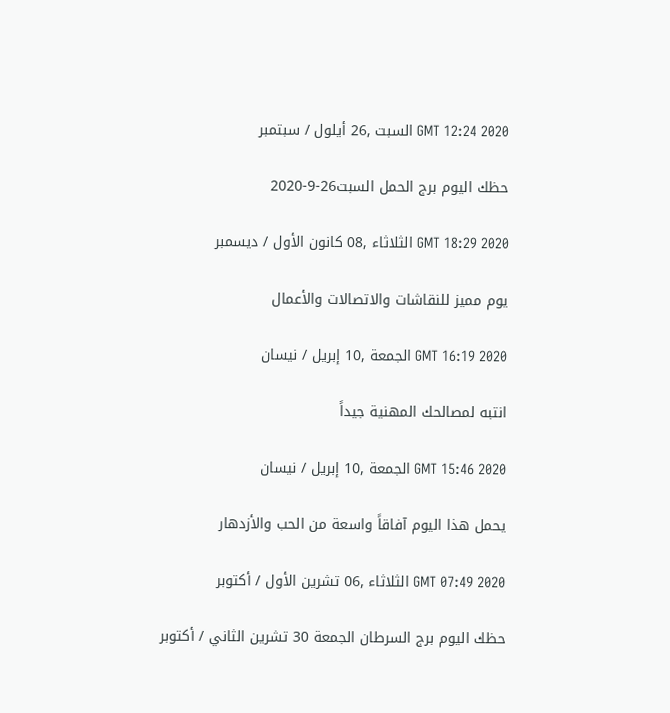GMT 12:24 2020 السبت ,26 أيلول / سبتمبر

حظك اليوم برج الحمل السبت26-9-2020

GMT 18:29 2020 الثلاثاء ,08 كانون الأول / ديسمبر

يوم مميز للنقاشات والاتصالات والأعمال

GMT 16:19 2020 الجمعة ,10 إبريل / نيسان

انتبه لمصالحك المهنية جيداً

GMT 15:46 2020 الجمعة ,10 إبريل / نيسان

يحمل هذا اليوم آفاقاً واسعة من الحب والأزدهار

GMT 07:49 2020 الثلاثاء ,06 تشرين الأول / أكتوبر

حظك اليوم برج السرطان الجمعة 30 تشرين الثاني / أكتوبر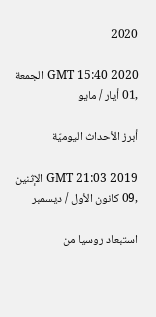2020

GMT 15:40 2020 الجمعة ,01 أيار / مايو

أبرز الأحداث اليوميّة

GMT 21:03 2019 الإثنين ,09 كانون الأول / ديسمبر

استبعاد روسيا من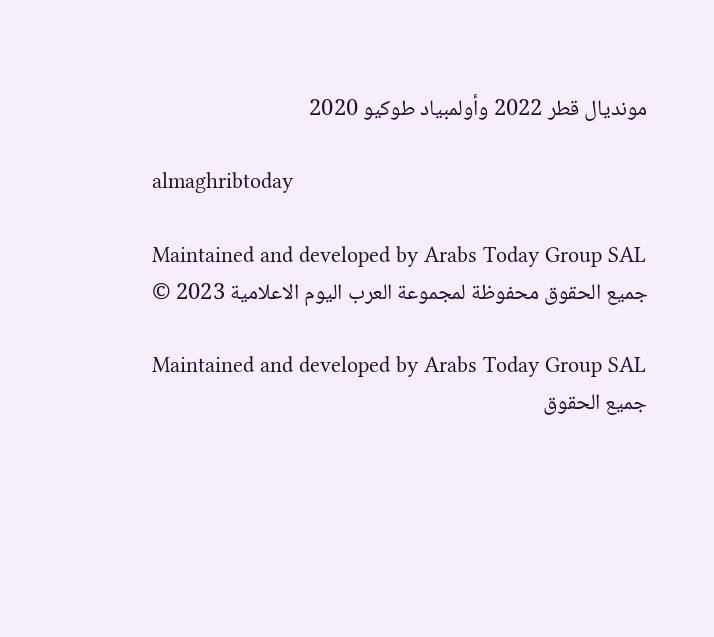مونديال قطر 2022 وأولمبياد طوكيو 2020

almaghribtoday

Maintained and developed by Arabs Today Group SAL
جميع الحقوق محفوظة لمجموعة العرب اليوم الاعلامية 2023 ©

Maintained and developed by Arabs Today Group SAL
جميع الحقوق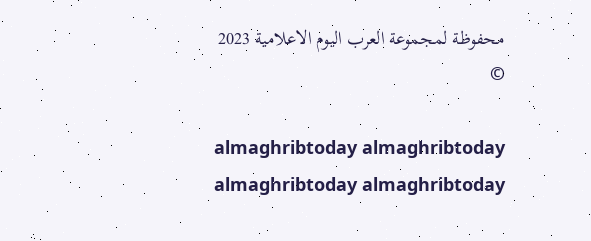محفوظة لمجموعة العرب اليوم الاعلامية 2023 ©

almaghribtoday almaghribtoday almaghribtoday almaghribtoday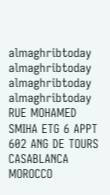almaghribtoday almaghribtoday almaghribtoday
almaghribtoday
RUE MOHAMED SMIHA ETG 6 APPT 602 ANG DE TOURS CASABLANCA MOROCCO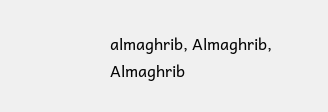almaghrib, Almaghrib, Almaghrib